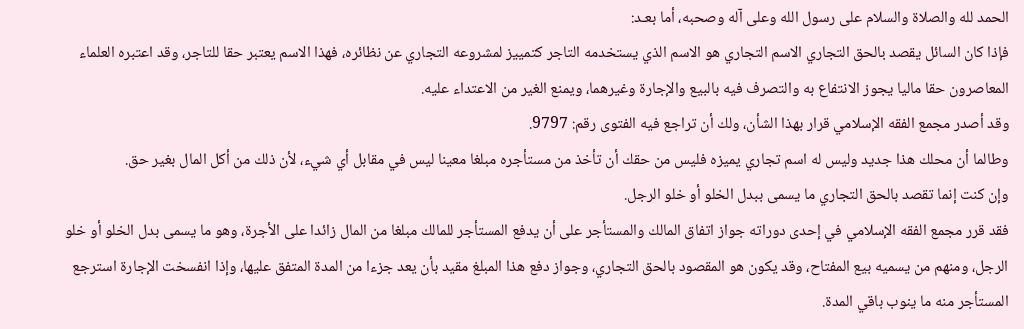الحمد لله والصلاة والسلام على رسول الله وعلى آله وصحبه، أما بعـد:
فإذا كان السائل يقصد بالحق التجاري الاسم التجاري هو الاسم الذي يستخدمه التاجر كتمييز لمشروعه التجاري عن نظائره، فهذا الاسم يعتبر حقا للتاجر، وقد اعتبره العلماء المعاصرون حقا ماليا يجوز الانتفاع به والتصرف فيه بالبيع والإجارة وغيرهما، ويمنع الغير من الاعتداء عليه.
وقد أصدر مجمع الفقه الإسلامي قرار بهذا الشأن، ولك أن تراجع فيه الفتوى رقم: 9797.
وطالما أن محلك هذا جديد وليس له اسم تجاري يميزه فليس من حقك أن تأخذ من مستأجره مبلغا معينا ليس في مقابل أي شيء، لأن ذلك من أكل المال بغير حق.
وإن كنت إنما تقصد بالحق التجاري ما يسمى ببدل الخلو أو خلو الرجل.
فقد قرر مجمع الفقه الإسلامي في إحدى دوراته جواز اتفاق المالك والمستأجر على أن يدفع المستأجر للمالك مبلغا من المال زائدا على الأجرة، وهو ما يسمى بدل الخلو أو خلو الرجل، ومنهم من يسميه بيع المفتاح، وقد يكون هو المقصود بالحق التجاري، وجواز دفع هذا المبلغ مقيد بأن يعد جزءا من المدة المتفق عليها، وإذا انفسخت الإجارة استرجع المستأجر منه ما ينوب باقي المدة.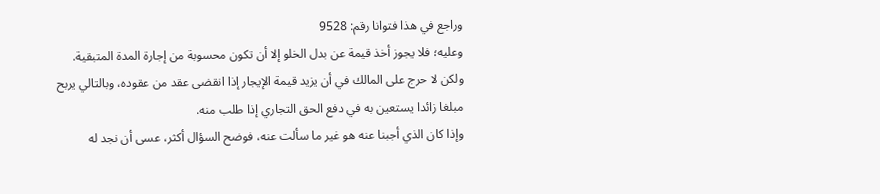وراجع في هذا فتوانا رقم: 9528
وعليه؛ فلا يجوز أخذ قيمة عن بدل الخلو إلا أن تكون محسوبة من إجارة المدة المتبقية.
ولكن لا حرج على المالك في أن يزيد قيمة الإيجار إذا انقضى عقد من عقوده، وبالتالي يربح مبلغا زائدا يستعين به في دفع الحق التجاري إذا طلب منه.
وإذا كان الذي أجبنا عنه هو غير ما سألت عنه، فوضح السؤال أكثر، عسى أن نجد له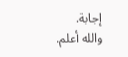إجابة.
والله أعلم.